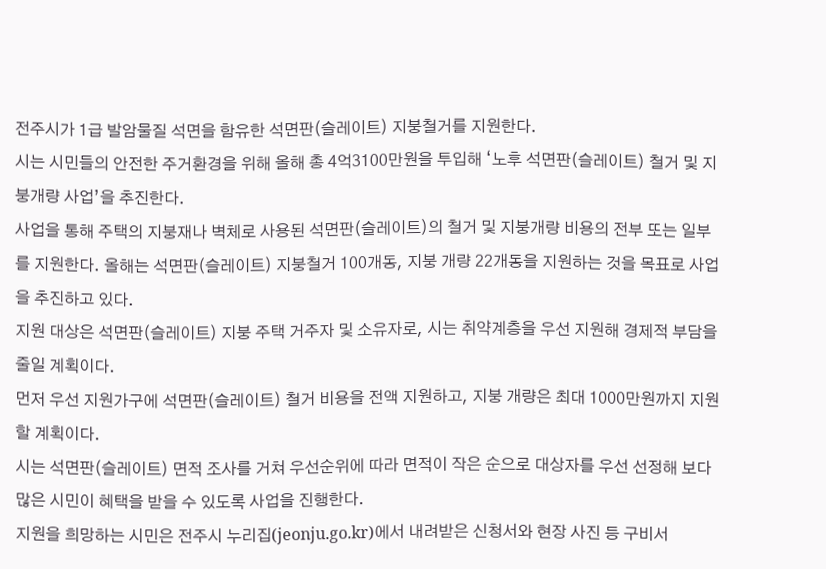전주시가 1급 발암물질 석면을 함유한 석면판(슬레이트) 지붕철거를 지원한다.
시는 시민들의 안전한 주거환경을 위해 올해 총 4억3100만원을 투입해 ‘노후 석면판(슬레이트) 철거 및 지붕개량 사업’을 추진한다.
사업을 통해 주택의 지붕재나 벽체로 사용된 석면판(슬레이트)의 철거 및 지붕개량 비용의 전부 또는 일부를 지원한다. 올해는 석면판(슬레이트) 지붕철거 100개동, 지붕 개량 22개동을 지원하는 것을 목표로 사업을 추진하고 있다.
지원 대상은 석면판(슬레이트) 지붕 주택 거주자 및 소유자로, 시는 취약계층을 우선 지원해 경제적 부담을 줄일 계획이다.
먼저 우선 지원가구에 석면판(슬레이트) 철거 비용을 전액 지원하고, 지붕 개량은 최대 1000만원까지 지원할 계획이다.
시는 석면판(슬레이트) 면적 조사를 거쳐 우선순위에 따라 면적이 작은 순으로 대상자를 우선 선정해 보다 많은 시민이 혜택을 받을 수 있도록 사업을 진행한다.
지원을 희망하는 시민은 전주시 누리집(jeonju.go.kr)에서 내려받은 신청서와 현장 사진 등 구비서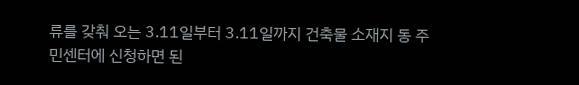류를 갖춰 오는 3.11일부터 3.11일까지 건축물 소재지 동 주민센터에 신청하면 된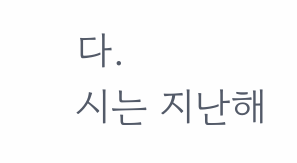다.
시는 지난해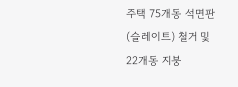주택 75개동 석면판(슬레이트) 철거 및 22개동 지붕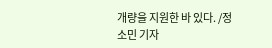개량을 지원한 바 있다. /정소민 기자